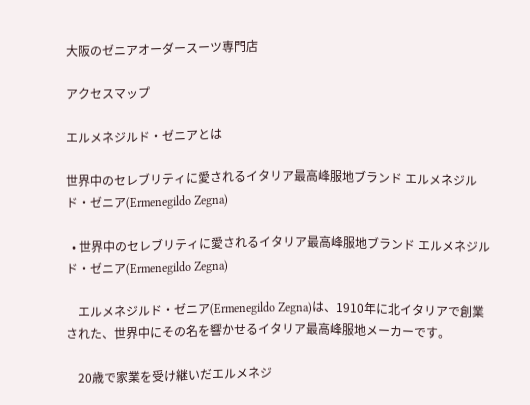大阪のゼニアオーダースーツ専門店

アクセスマップ

エルメネジルド・ゼニアとは

世界中のセレブリティに愛されるイタリア最高峰服地ブランド エルメネジルド・ゼニア(Ermenegildo Zegna)

  • 世界中のセレブリティに愛されるイタリア最高峰服地ブランド エルメネジルド・ゼニア(Ermenegildo Zegna)

    エルメネジルド・ゼニア(Ermenegildo Zegna)は、1910年に北イタリアで創業された、世界中にその名を響かせるイタリア最高峰服地メーカーです。

    20歳で家業を受け継いだエルメネジ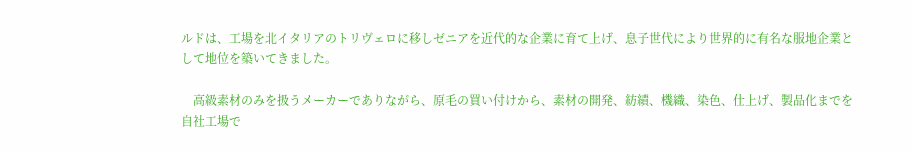ルドは、工場を北イタリアのトリヴェロに移しゼニアを近代的な企業に育て上げ、息子世代により世界的に有名な服地企業として地位を築いてきました。

    高級素材のみを扱うメーカーでありながら、原毛の買い付けから、素材の開発、紡績、機織、染色、仕上げ、製品化までを自社工場で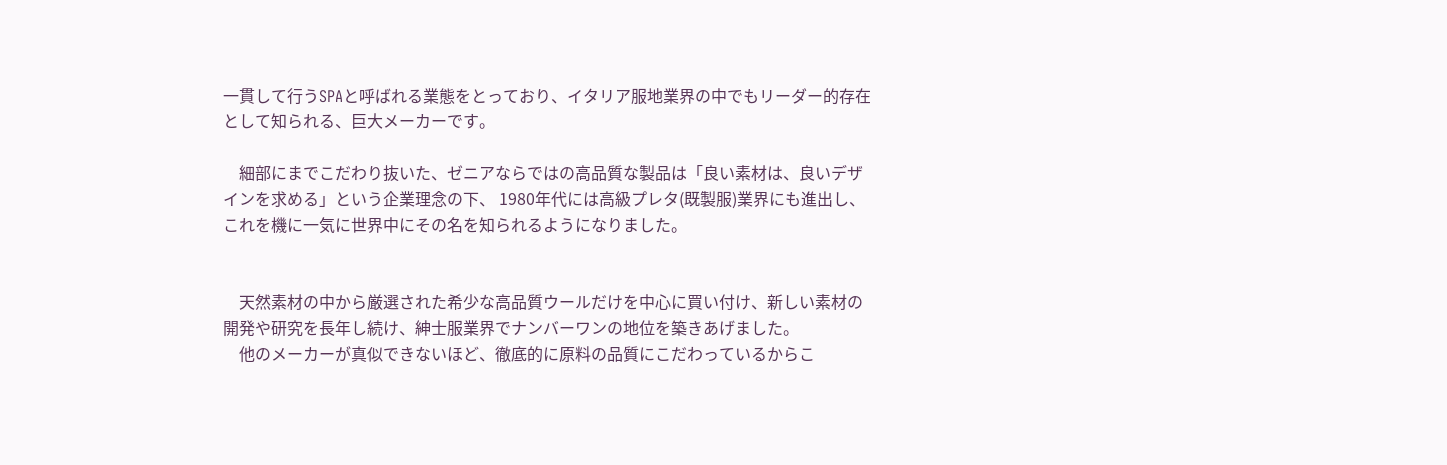一貫して行うSPAと呼ばれる業態をとっており、イタリア服地業界の中でもリーダー的存在として知られる、巨大メーカーです。

    細部にまでこだわり抜いた、ゼニアならではの高品質な製品は「良い素材は、良いデザインを求める」という企業理念の下、 1980年代には高級プレタ(既製服)業界にも進出し、これを機に一気に世界中にその名を知られるようになりました。


    天然素材の中から厳選された希少な高品質ウールだけを中心に買い付け、新しい素材の開発や研究を長年し続け、紳士服業界でナンバーワンの地位を築きあげました。
    他のメーカーが真似できないほど、徹底的に原料の品質にこだわっているからこ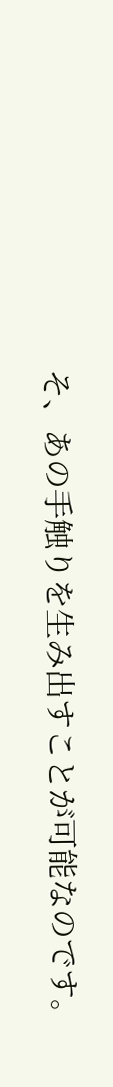そ、あの手触りを生み出すことが可能なのです。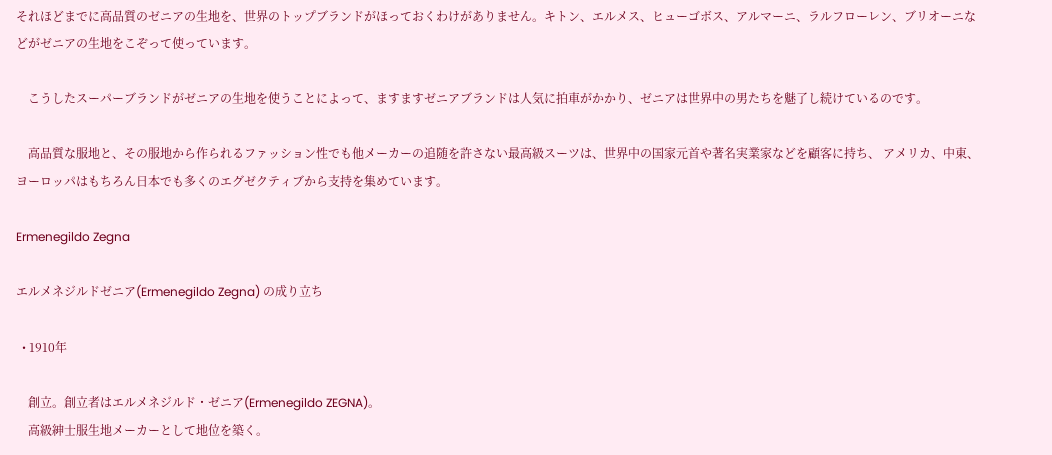それほどまでに高品質のゼニアの生地を、世界のトップブランドがほっておくわけがありません。キトン、エルメス、ヒューゴボス、アルマーニ、ラルフローレン、ブリオーニなどがゼニアの生地をこぞって使っています。

    こうしたスーパーブランドがゼニアの生地を使うことによって、ますますゼニアブランドは人気に拍車がかかり、ゼニアは世界中の男たちを魅了し続けているのです。

    高品質な服地と、その服地から作られるファッション性でも他メーカーの追随を許さない最高級スーツは、世界中の国家元首や著名実業家などを顧客に持ち、 アメリカ、中東、ヨーロッパはもちろん日本でも多くのエグゼクティブから支持を集めています。

Ermenegildo Zegna

エルメネジルドゼニア(Ermenegildo Zegna) の成り立ち

  • 1910年

    創立。創立者はエルメネジルド・ゼニア(Ermenegildo ZEGNA)。
    高級紳士服生地メーカーとして地位を築く。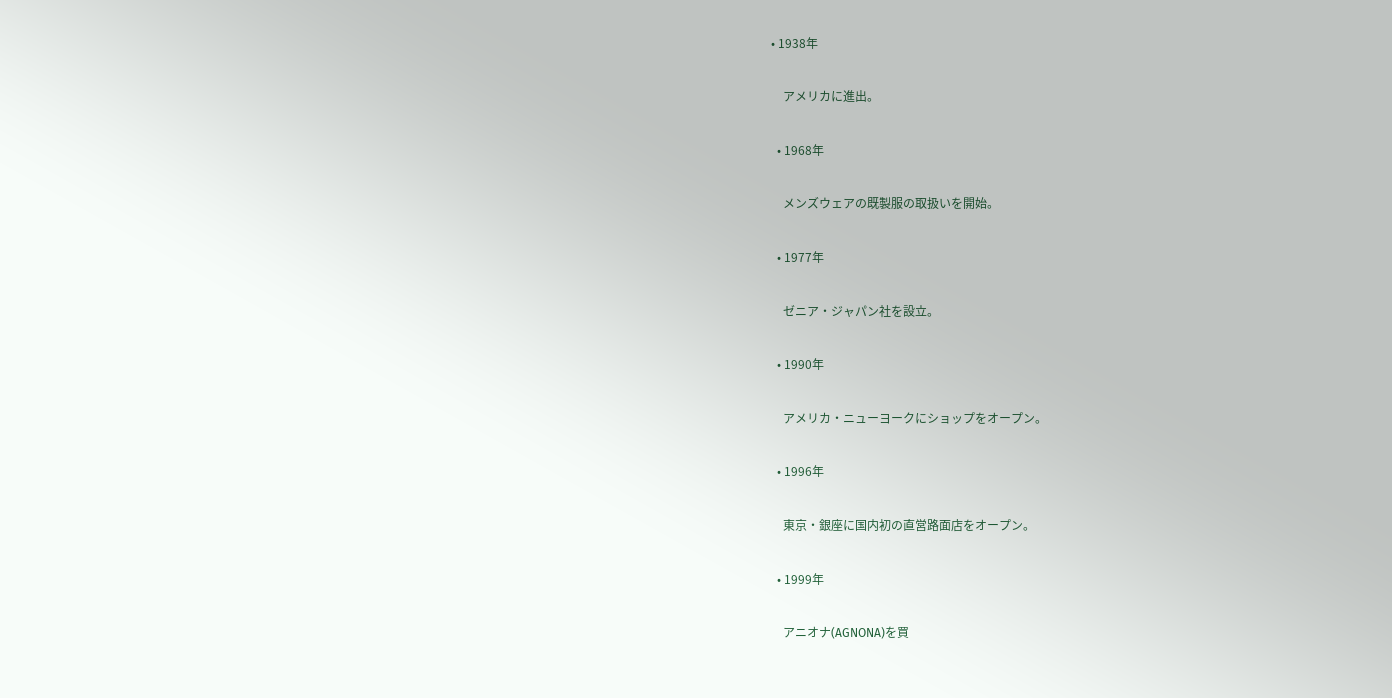• 1938年

    アメリカに進出。

  • 1968年

    メンズウェアの既製服の取扱いを開始。

  • 1977年

    ゼニア・ジャパン社を設立。

  • 1990年

    アメリカ・ニューヨークにショップをオープン。

  • 1996年

    東京・銀座に国内初の直営路面店をオープン。

  • 1999年

    アニオナ(AGNONA)を買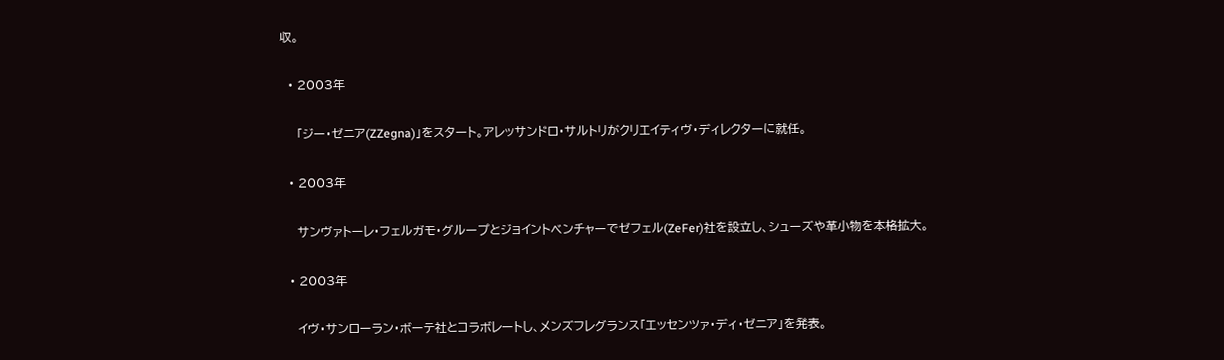収。

  • 2003年

    「ジー・ゼニア(ZZegna)」をスタート。アレッサンドロ・サルトリがクリエイティヴ・ディレクターに就任。

  • 2003年

    サンヴァトーレ・フェルガモ・グループとジョイントベンチャーでゼフェル(ZeFer)社を設立し、シューズや革小物を本格拡大。

  • 2003年

    イヴ・サンローラン・ボーテ社とコラボレートし、メンズフレグランス「エッセンツァ・ディ・ゼニア」を発表。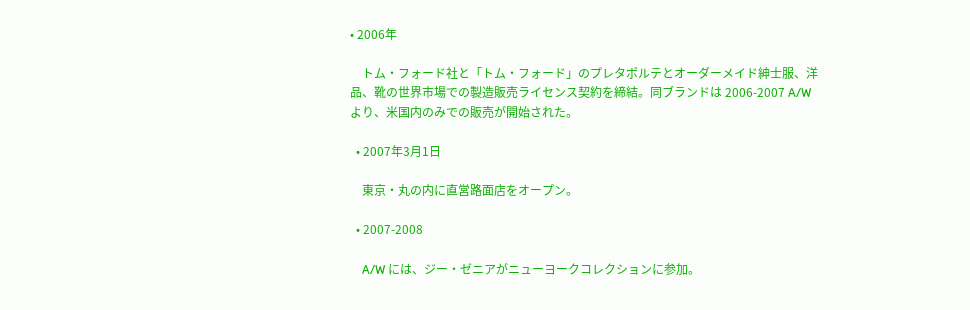• 2006年

    トム・フォード社と「トム・フォード」のプレタポルテとオーダーメイド紳士服、洋品、靴の世界市場での製造販売ライセンス契約を締結。同ブランドは 2006-2007 A/W より、米国内のみでの販売が開始された。

  • 2007年3月1日

    東京・丸の内に直営路面店をオープン。

  • 2007-2008

    A/W には、ジー・ゼニアがニューヨークコレクションに参加。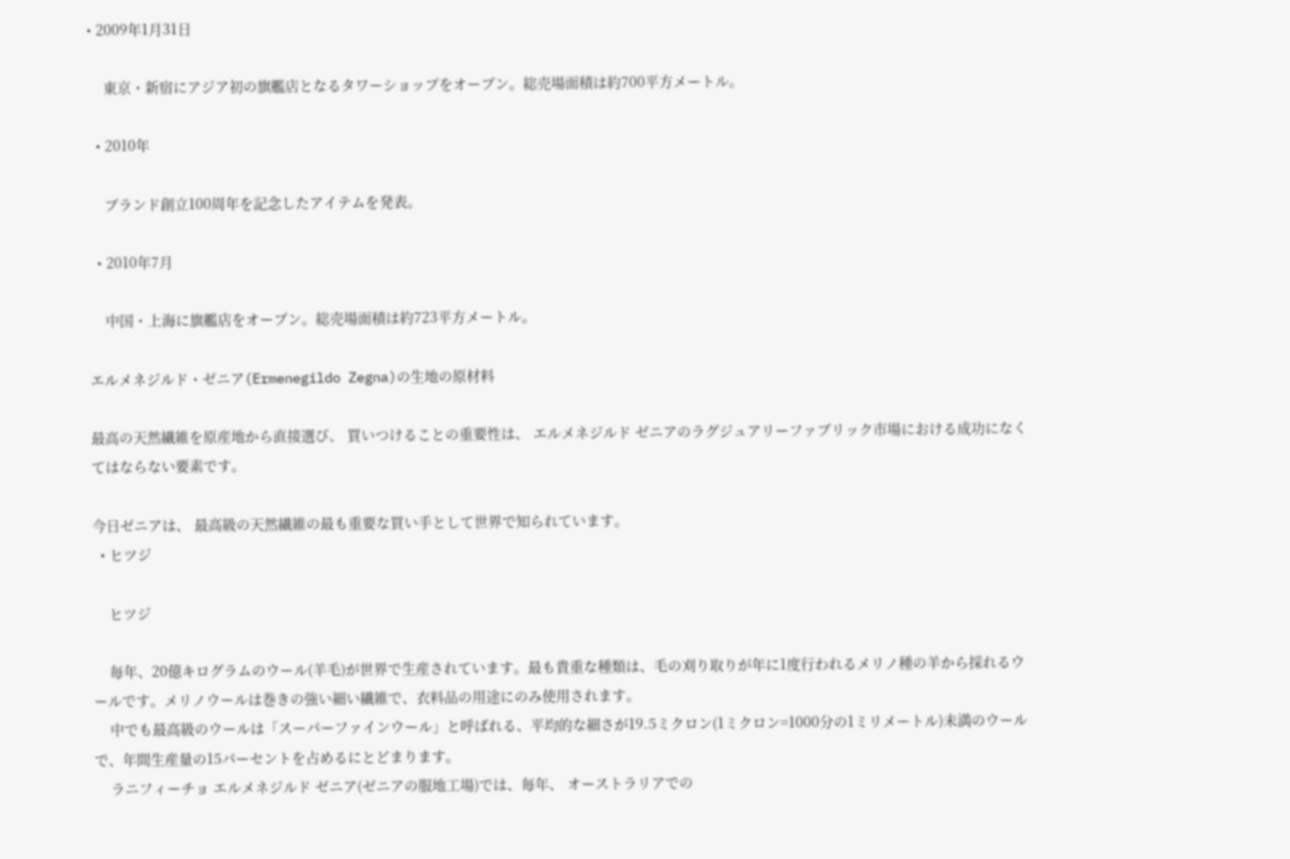• 2009年1月31日

    東京・新宿にアジア初の旗艦店となるタワーショップをオープン。総売場面積は約700平方メートル。

  • 2010年

    ブランド創立100周年を記念したアイテムを発表。

  • 2010年7月

    中国・上海に旗艦店をオープン。総売場面積は約723平方メートル。

エルメネジルド・ゼニア(Ermenegildo Zegna)の生地の原材料

最高の天然繊維を原産地から直接選び、 買いつけることの重要性は、 エルメネジルド ゼニアのラグジュアリーファブリック市場における成功になくてはならない要素です。

今日ゼニアは、 最高級の天然繊維の最も重要な買い手として世界で知られています。
  • ヒツジ

    ヒツジ

    毎年、20億キログラムのウール(羊毛)が世界で生産されています。最も貴重な種類は、毛の刈り取りが年に1度行われるメリノ種の羊から採れるウールです。メリノウールは巻きの強い細い繊維で、衣料品の用途にのみ使用されます。
    中でも最高級のウールは「スーパーファインウール」と呼ばれる、平均的な細さが19.5ミクロン(1ミクロン=1000分の1ミリメートル)未満のウールで、年間生産量の15パーセントを占めるにとどまります。
    ラニフィーチョ エルメネジルド ゼニア(ゼニアの服地工場)では、毎年、 オーストラリアでの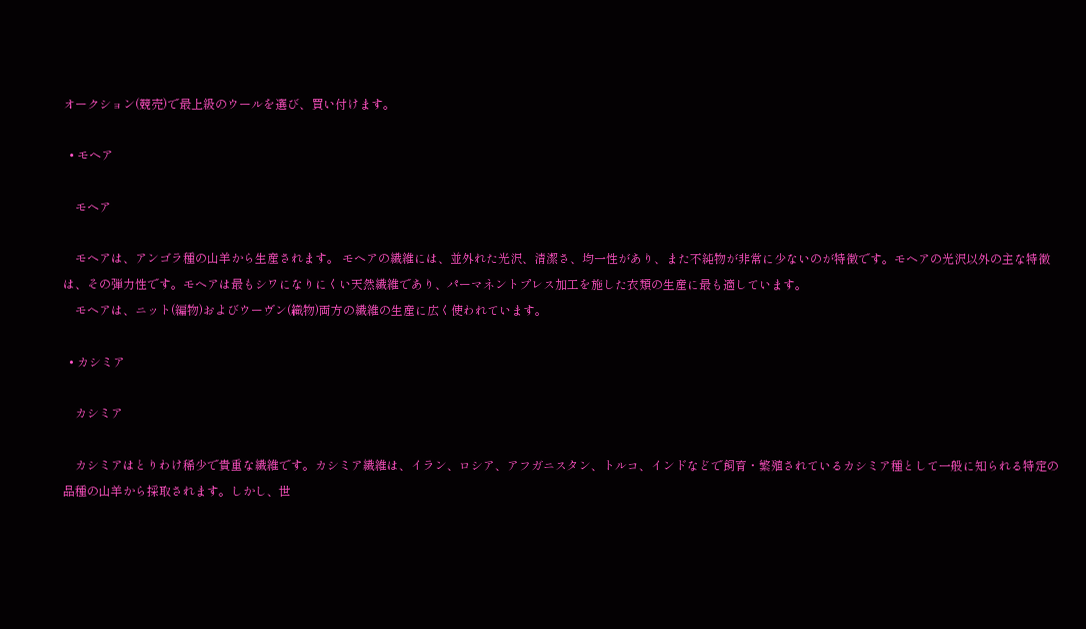オークション(競売)で最上級のウールを選び、買い付けます。

  • モヘア

    モヘア

    モヘアは、アンゴラ種の山羊から生産されます。 モヘアの繊維には、並外れた光沢、清潔さ、均一性があり、また不純物が非常に少ないのが特徴です。モヘアの光沢以外の主な特徴は、その弾力性です。モヘアは最もシワになりにくい天然繊維であり、パーマネントプレス加工を施した衣類の生産に最も適しています。
    モヘアは、ニット(編物)およびウーヴン(織物)両方の繊維の生産に広く使われています。

  • カシミア

    カシミア

    カシミアはとりわけ稀少で貴重な繊維です。カシミア繊維は、イラン、ロシア、アフガニスタン、トルコ、インドなどで飼育・繁殖されているカシミア種として一般に知られる特定の品種の山羊から採取されます。しかし、世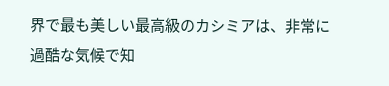界で最も美しい最高級のカシミアは、非常に過酷な気候で知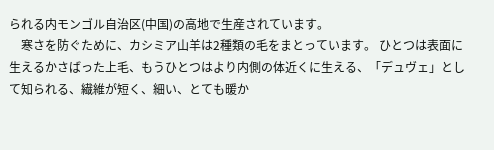られる内モンゴル自治区(中国)の高地で生産されています。
    寒さを防ぐために、カシミア山羊は2種類の毛をまとっています。 ひとつは表面に生えるかさばった上毛、もうひとつはより内側の体近くに生える、「デュヴェ」として知られる、繊維が短く、細い、とても暖か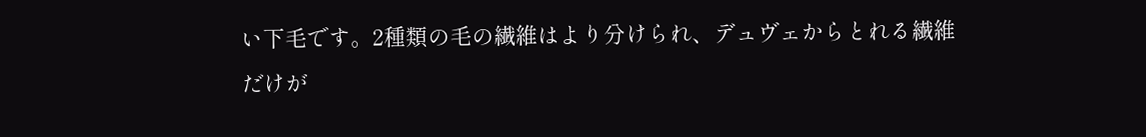い下毛です。2種類の毛の繊維はより分けられ、デュヴェからとれる繊維だけが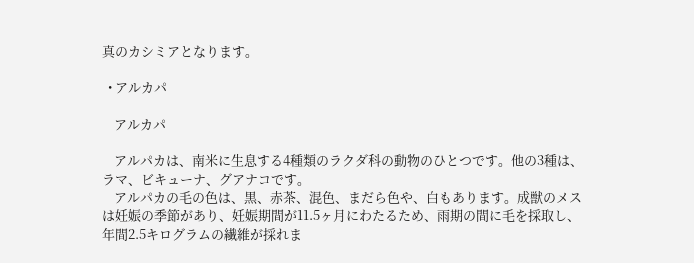真のカシミアとなります。

  • アルカパ

    アルカパ

    アルパカは、南米に生息する4種類のラクダ科の動物のひとつです。他の3種は、ラマ、ビキューナ、グアナコです。
    アルパカの毛の色は、黒、赤茶、混色、まだら色や、白もあります。成獣のメスは妊娠の季節があり、妊娠期間が11.5ヶ月にわたるため、雨期の間に毛を採取し、年間2.5キログラムの繊維が採れま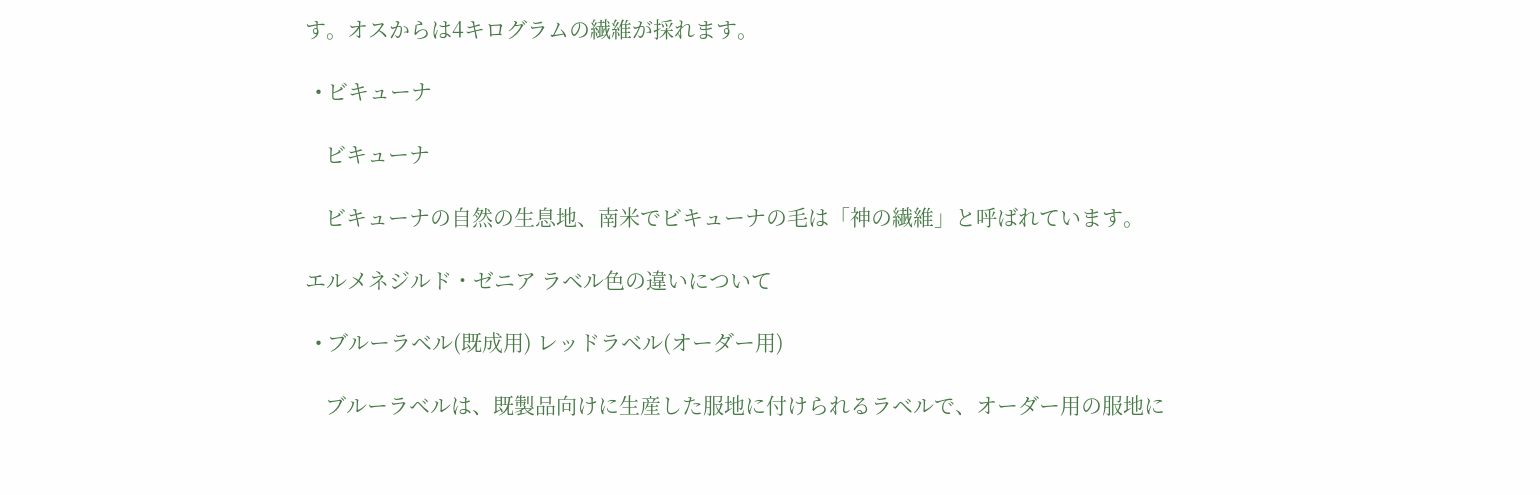す。オスからは4キログラムの繊維が採れます。

  • ビキューナ

    ビキューナ

    ビキューナの自然の生息地、南米でビキューナの毛は「神の繊維」と呼ばれています。

エルメネジルド・ゼニア ラベル色の違いについて

  • ブルーラベル(既成用) レッドラベル(オーダー用)

    ブルーラベルは、既製品向けに生産した服地に付けられるラベルで、オーダー用の服地に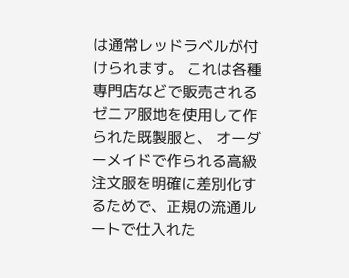は通常レッドラベルが付けられます。 これは各種専門店などで販売されるゼニア服地を使用して作られた既製服と、 オーダーメイドで作られる高級注文服を明確に差別化するためで、正規の流通ルートで仕入れた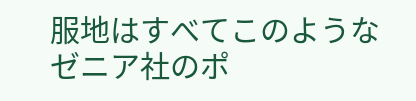服地はすべてこのようなゼニア社のポ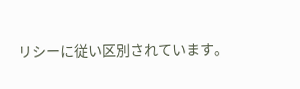リシーに従い区別されています。